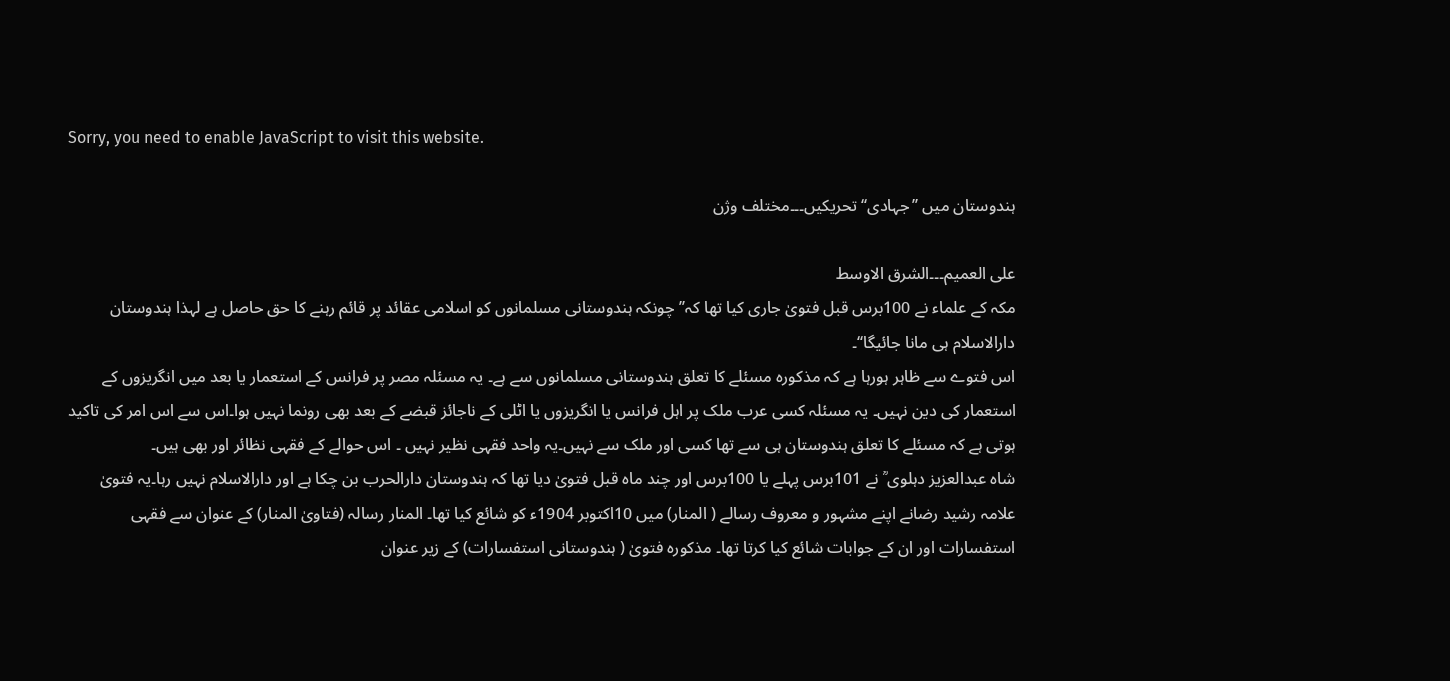Sorry, you need to enable JavaScript to visit this website.

ہندوستان میں ’’جہادی‘‘تحریکیں۔۔۔مختلف وژن

علی العمیم۔۔۔الشرق الاوسط
مکہ کے علماء نے 100برس قبل فتویٰ جاری کیا تھا کہ’’ چونکہ ہندوستانی مسلمانوں کو اسلامی عقائد پر قائم رہنے کا حق حاصل ہے لہذا ہندوستان دارالاسلام ہی مانا جائیگا‘‘۔
اس فتوے سے ظاہر ہورہا ہے کہ مذکورہ مسئلے کا تعلق ہندوستانی مسلمانوں سے ہے۔ یہ مسئلہ مصر پر فرانس کے استعمار یا بعد میں انگریزوں کے استعمار کی دین نہیں۔ یہ مسئلہ کسی عرب ملک پر اہل فرانس یا انگریزوں یا اٹلی کے ناجائز قبضے کے بعد بھی رونما نہیں ہوا۔اس سے اس امر کی تاکید ہوتی ہے کہ مسئلے کا تعلق ہندوستان ہی سے تھا کسی اور ملک سے نہیں۔یہ واحد فقہی نظیر نہیں ۔ اس حوالے کے فقہی نظائر اور بھی ہیں۔
شاہ عبدالعزیز دہلوی ؒ نے 101برس پہلے یا 100برس اور چند ماہ قبل فتویٰ دیا تھا کہ ہندوستان دارالحرب بن چکا ہے اور دارالاسلام نہیں رہا۔یہ فتویٰ علامہ رشید رضانے اپنے مشہور و معروف رسالے ( المنار) میں 10اکتوبر 1904ء کو شائع کیا تھا۔ المنار رسالہ (فتاویٰ المنار) کے عنوان سے فقہی استفسارات اور ان کے جوابات شائع کیا کرتا تھا۔ مذکورہ فتویٰ ( ہندوستانی استفسارات) کے زیر عنوان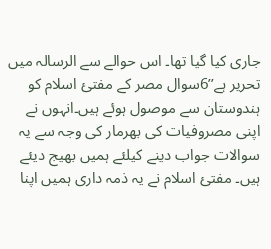جاری کیا گیا تھا۔ اس حوالے سے الرسالہ میں تحریر ہے’’6سوال مصر کے مفتیٔ اسلام کو ہندوستان سے موصول ہوئے ہیں۔انہوں نے اپنی مصروفیات کی بھرمار کی وجہ سے یہ سوالات جواب دینے کیلئے ہمیں بھیج دیئے ہیں۔ مفتیٔ اسلام نے یہ ذمہ داری ہمیں اپنا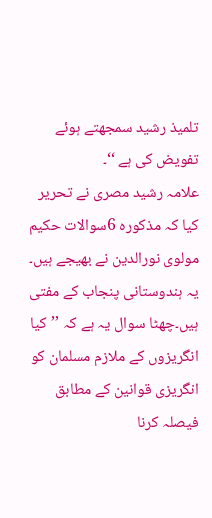تلمیذ رشید سمجھتے ہوئے تفویض کی ہے ‘‘۔
علامہ رشید مصری نے تحریر کیا کہ مذکورہ 6سوالات حکیم مولوی نورالدین نے بھیجے ہیں۔ یہ ہندوستانی پنجاب کے مفتی ہیں۔چھٹا سوال یہ ہے کہ ’’کیا انگریزوں کے ملازم مسلمان کو انگریزی قوانین کے مطابق فیصلہ کرنا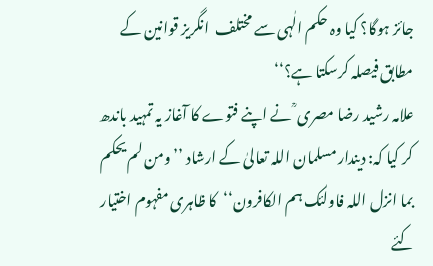جائز ہوگا؟ کیا وہ حکم الٰہی سے مختلف  انگریز قوانین کے مطابق فیصلہ کرسکتا ہے؟‘‘
علامہ رشید رضا مصری ؒ نے اپنے فتوے کا آغاز یہ تمہید باندھ کر کیا کہ: دیندار مسلمان اللہ تعالیٰ کے ارشاد ’’ومن لم یحکم بما انزل اللہ فاولٰئک ہم الکافرون‘‘کا ظاہری مفہوم اختیار کئے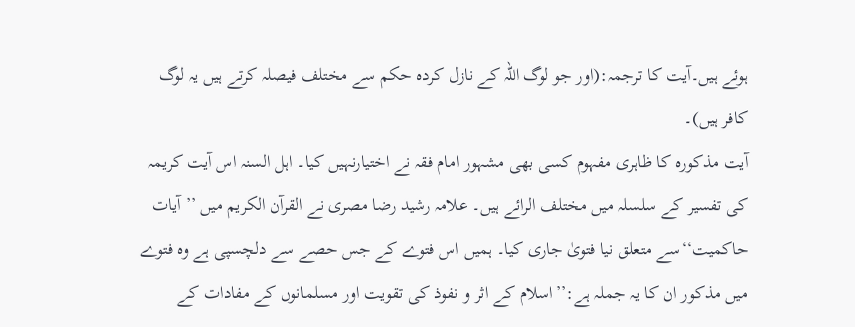ہوئے ہیں۔آیت کا ترجمہ:(اور جو لوگ اللہ کے نازل کردہ حکم سے مختلف فیصلہ کرتے ہیں یہ لوگ کافر ہیں)۔
آیت مذکورہ کا ظاہری مفہوم کسی بھی مشہور امام فقہ نے اختیارنہیں کیا۔ اہل السنہ اس آیت کریمہ کی تفسیر کے سلسلہ میں مختلف الرائے ہیں۔ علامہ رشید رضا مصری نے القرآن الکریم میں ’’آیات حاکمیت‘‘سے متعلق نیا فتویٰ جاری کیا۔ ہمیں اس فتوے کے جس حصے سے دلچسپی ہے وہ فتوے میں مذکور ان کا یہ جملہ ہے:’’اسلام کے اثر و نفوذ کی تقویت اور مسلمانوں کے مفادات کے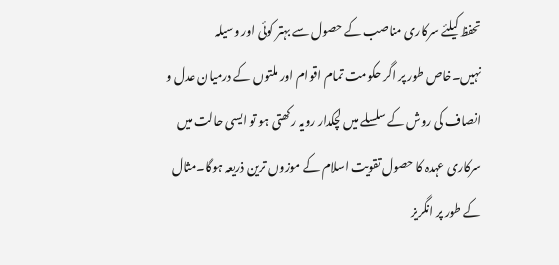تحفظ کیلئے سرکاری مناصب کے حصول سے بہتر کوئی اور وسیلہ نہیں۔خاص طور پر اگر حکومت تمام اقوام اور ملتوں کے درمیان عدل و انصاف کی روش کے سلسلے میں لچکدار رویہ رکھتی ہو تو ایسی حالت میں سرکاری عہدہ کا حصول تقویت اسلام کے موزوں ترین ذریعہ ہوگا۔مثال کے طور پر انگریز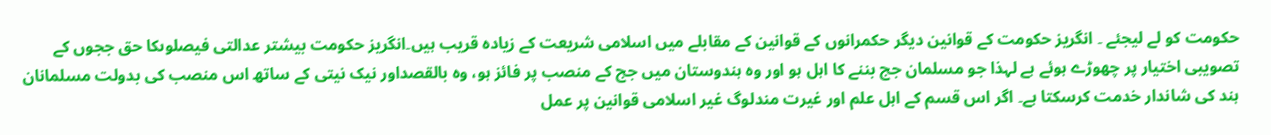حکومت کو لے لیجئے ۔ انگریز حکومت کے قوانین دیگر حکمرانوں کے قوانین کے مقابلے میں اسلامی شریعت کے زیادہ قریب ہیں۔انگریز حکومت بیشتر عدالتی فیصلوںکا حق ججوں کے تصویبی اختیار پر چھوڑے ہوئے ہے لہذا جو مسلمان جج بننے کا اہل ہو اور وہ ہندوستان میں جج کے منصب پر فائز ہو، وہ بالقصداور نیک نیتی کے ساتھ اس منصب کی بدولت مسلمانان ہند کی شاندار خدمت کرسکتا ہے۔ اگر اس قسم کے اہل علم اور غیرت مندلوگ غیر اسلامی قوانین پر عمل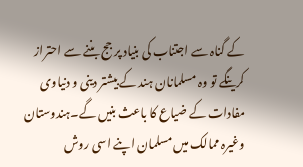کے گناہ سے اجتناب کی بنیاد پر جج بننے سے احتراز کرینگے تو وہ مسلمانان ہند کے بیشتر دینی و دنیاوی مفادات کے ضیاع کا باعث بنیں گے۔ہندوستان وغیرہ ممالک میں مسلمان اپنے اسی روش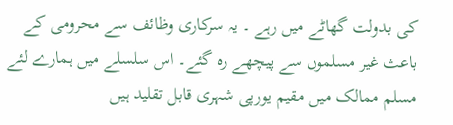کی بدولت گھاٹے میں رہے ۔ یہ سرکاری وظائف سے محرومی کے باعث غیر مسلموں سے پیچھے رہ گئے۔ اس سلسلے میں ہمارے لئے مسلم ممالک میں مقیم یورپی شہری قابل تقلید ہیں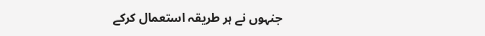جنہوں نے ہر طریقہ استعمال کرکے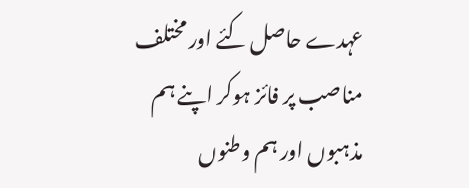عہدے حاصل کئے اور مختلف مناصب پر فائز ہوکر اپنے ہم مذہبوں اور ہم وطنوں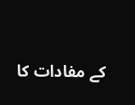کے مفادات کا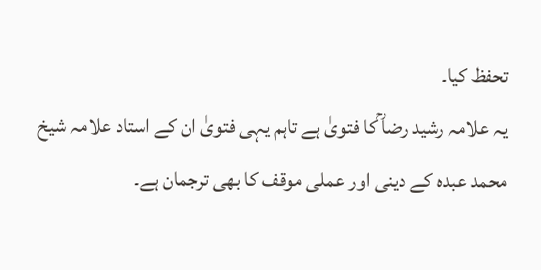تحفظ کیا۔
یہ علامہ رشید رضا ؒکا فتویٰ ہے تاہم یہی فتویٰ ان کے استاد علامہ شیخ محمد عبدہ کے دینی اور عملی موقف کا بھی ترجمان ہے۔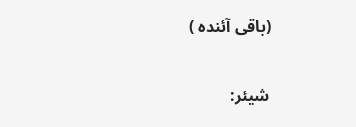(باقی آئندہ )


شیئر: